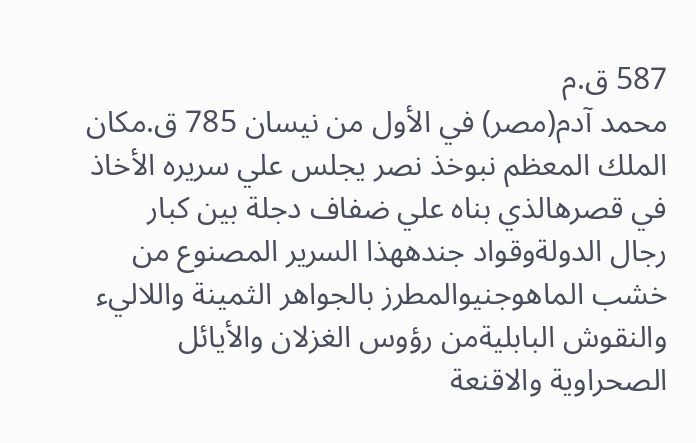587 ق.م
محمد آدم(مصر) في الأول من نيسان 785 ق.مكان الملك المعظم نبوخذ نصر يجلس علي سريره الأخاذ في قصرهالذي بناه علي ضفاف دجلة بين كبار رجال الدولةوقواد جندههذا السرير المصنوع من خشب الماهوجنيوالمطرز بالجواهر الثمينة واللاليء والنقوش البابليةمن رؤوس الغزلان والأيائل الصحراوية والاقنعة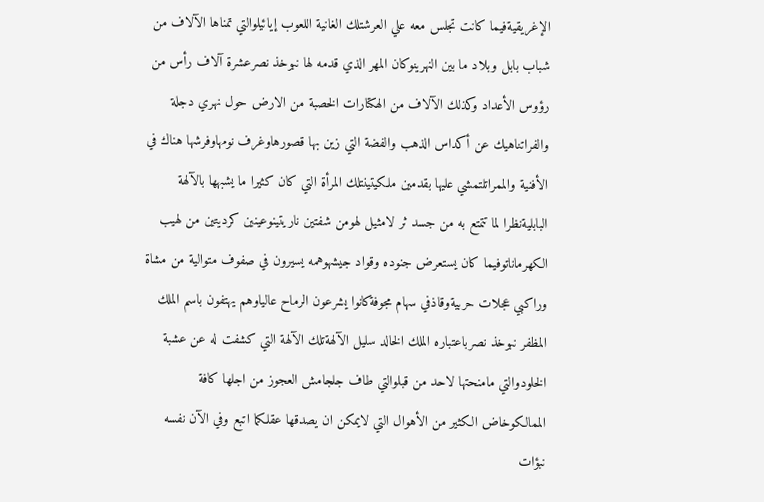الإغريقيةفيما كانت تجلس معه علي العرشتلك الغانية اللعوب إيائيلوالتي تمناها الآلاف من شباب بابل وبلاد ما بين النهرينوكان المهر الذي قدمه لها نبوخذ نصرعشرة آلاف رأس من رؤوس الأعداد وكذلك الآلاف من الهكتارات الخصبة من الارض حول نهري دجلة والفراتناهيك عن أكداس الذهب والفضة التي زين بها قصورهاوغرف نومهاوفرشها هناك في الأفنية والممراتلتمشي عليها بقدمين ملكيتينتلك المرأة التي كان كثيرا ما يشبهها بالآلهة البابليةنظرا لما تتمتع به من جسد ثر لامثيل لهومن شفتين ناريتينوعينين كرديتين من لهيب الكهرماناتوفيما كان يستعرض جنوده وقواد جيشهوهمه يسيرون في صفوف متوالية من مشاة وراكبي عجلات حربيةوقاذفي سهام مجوفةكانوا يشرعون الرماح عالياوهم يهتفون باسم الملك المظفر نبوخذ نصرباعتباره الملك الخالد سليل الآلهةتلك الآلهة التي كشفت له عن عشبة الخلودوالتي مامنحتها لاحد من قبلوالتي طاف جلجامش العجوز من اجلها كافة الممالكوخاض الكثير من الأهوال التي لايمكن ان يصدقها عقلكما اتبع وفي الآن نفسه نبؤات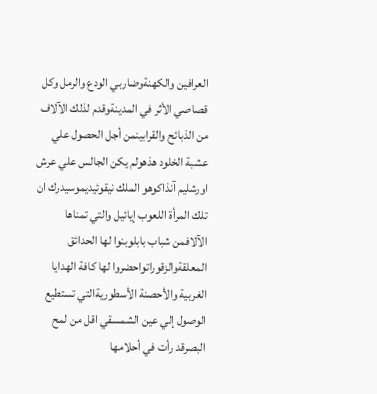العرافين والكهنةوضاربي الودع والرمل وكل قصاصي الأثر في المدينةوقدم لذلك الآلاف من الذبائح والقرابينمن أجل الحصول علي عشبة الخلود هذهولم يكن الجالس علي عرش اورشليم آنذاكوهو الملك نيقوئيديموسيدرك ان تلك المرأة اللعوب إيائيل والتي تمناها الآلافمن شباب بابلوبنوا لها الحدائق المعلقةوالزقوراتواحضروا لها كافة الهدايا الغربية والأحصنة الأسطوريةالتي تستطيع الوصول إلي عين الشمسقي اقل من لمح البصرقد رأت في أحلامها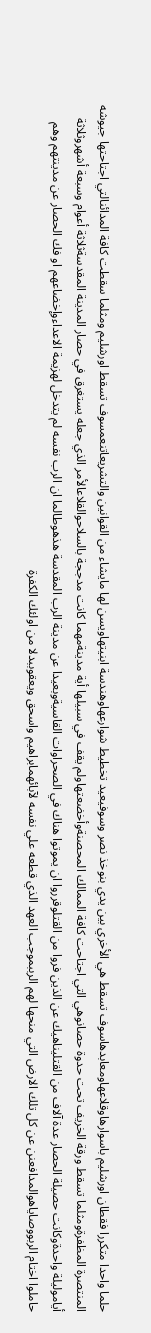حلما واحدا متكررا فقطان اورشليم باسوارهاوقلاعهاومعابدهاسوف تسقط هي الأخري بين يدي بنوخذ نصر وسوفيعيد تخطيط شوارعهاوهندسة ابنيتهاويسن لها مايشاء من القوانين والتشريعاتنعمسوف تسقط اورشليم ومثلما سقطت كافة المدائنالتي اجتاحتها جيوشه المنتصرة المظفرةومثلما تسقط ورقة الخريف تحت حدوة حصانوهي التي اجتاحت كافة الممالك المحصنةوأخضعتهاولم يقف في سبيلها أية مدينةمهما كانت مدججة بالسلاحوالقلاعالأمر الذي جعله يستغرق في حصار المدينة المقدسةثلاثة أعوام وسبعة أشهروثلاثة أياموليلة واحدةوكانت حصيلة الحصار عدة آلاف من القتليناهيك عن الذين فروا من القتلوقرروا ان يموتوا هناك في الصحراوات القاسيةوبعيدا عن مدينة الرب المقدسة هذهوطالما ان الرب نفسه لم يتدخل لهزيمة الاعداءوإخضاعهم او فك الحصار عن مدينتهم وهم حاملوا اختام الربووصاياهوالمدافعنن عن كل تلك الارض التي منحها لهم الرببموجب العهد الذي قطعه علي نفسه لآبائهمابراهيم واسحق ويعقوببدلا من اولئك الكفرة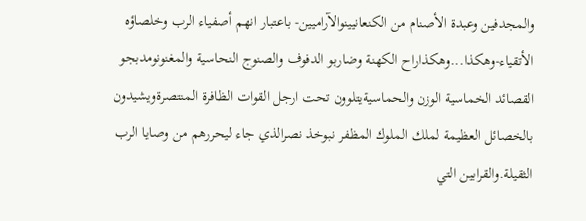والمجدفين وعبدة الأصنام من الكنعانيينوالآراميين- باعتبار انهم أصفياء الرب وخلصاؤه الأتقياء-وهكذا...وهكذاراح الكهنة وضاربو الدفوف والصنوج النحاسية والمغنونومدبجو القصائد الخماسية الوزن والحماسيةيتلوون تحت ارجل القوات الظافرة المنتصرةويشيدون بالخصائل العظيمة لملك الملوك المظفر نبوخذ نصرالذي جاء ليحررهم من وصايا الرب الثقيلة.والقرابين التي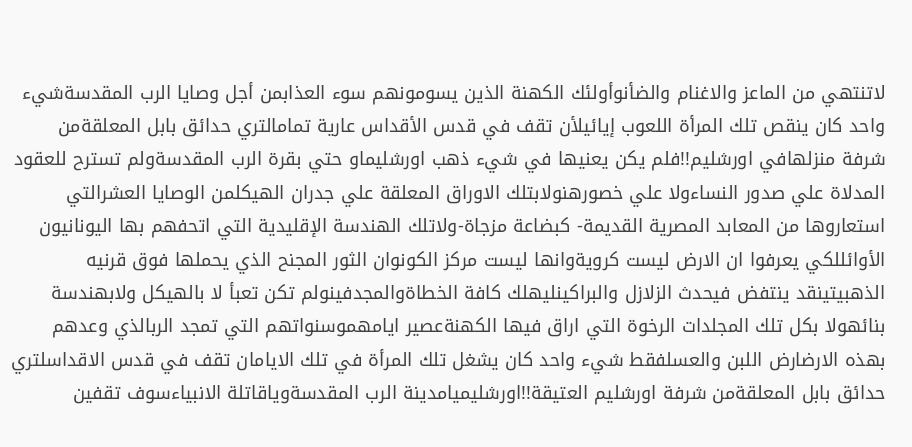لاتنتهي من الماعز والاغنام والضأنوأولئك الكهنة الذين يسومونهم سوء العذابمن أجل وصايا الرب المقدسةشيء واحد كان ينقص تلك المرأة اللعوب إيائيلأن تقف في قدس الأقداس عارية تمامالتري حدائق بابل المعلقةمن شرفة منزلهافي اورشليم!!فلم يكن يعنيها في شيء ذهب اورشليماو حتي بقرة الرب المقدسةولم تسترح للعقود المدلاة علي صدور النساءولا علي خصورهنولابتلك الاوراق المعلقة علي جدران الهيكلمن الوصايا العشرالتي استعاروها من المعابد المصرية القديمة- كبضاعة مزجاة-ولاتلك الهندسة الإقليدية التي اتحفهم بها اليونانيون الأوائللكي يعرفوا ان الارض ليست كرويةوانها ليست مركز الكونوان الثور المجنح الذي يحملها فوق قرنيه الذهبيتينقد ينتفض فيحدث الزلازل والبراكينليهلك كافة الخطاةوالمجدفينولم تكن تعبأ لا بالهيكل ولابهندسة بنائهولا بكل تلك المجلدات الرخوة التي اراق فيها الكهنةعصير ايامهموسنواتهم التي تمجد الربالذي وعدهم بهذه الارضارض اللبن والعسلفقط شيء واحد كان يشغل تلك المرأة في تلك الايامان تقف في قدس الاقداسلتري حدائق بابل المعلقةمن شرفة اورشليم العتيقة!!اورشليميامدينة الرب المقدسةوياقاتلة الانبياءسوف تقفين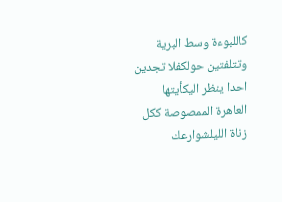كاللبوءة وسط البرية وتتلفتين حولكفلا تجدين احدا ينظر اليكأيتها العاهرة الممصوصة ككل زناة الليلشوارعك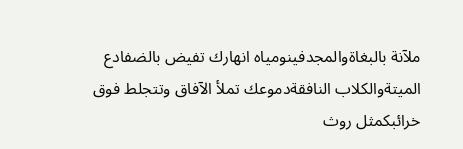ملآنة بالبغاةوالمجدفينومياه انهارك تفيض بالضفادع الميتةوالكلاب النافقةدموعك تملأ الآفاق وتتجلط فوق خرائبكمثل روث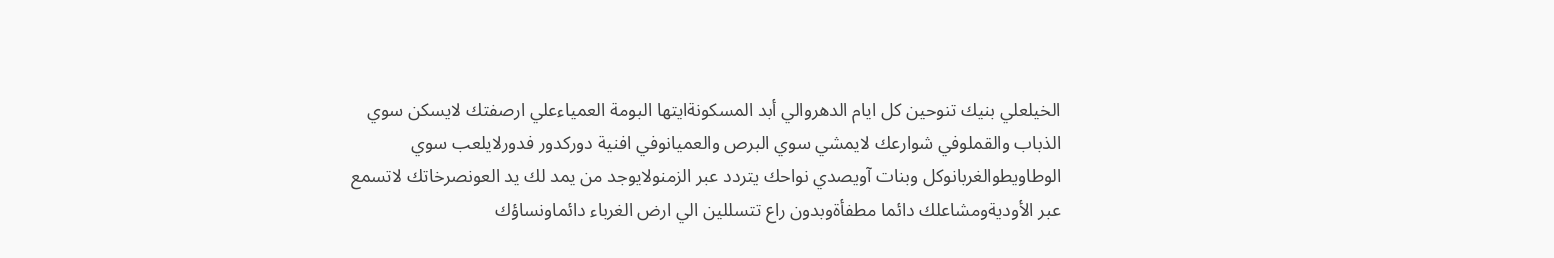الخيلعلي بنيك تنوحين كل ايام الدهروالي أبد المسكونةايتها البومة العمياءعلي ارصفتك لايسكن سوي الذباب والقملوفي شوارعك لايمشي سوي البرص والعميانوفي افنية دوركدور فدورلايلعب سوي الوطاويطوالغربانوكل وبنات آويصدي نواحك يتردد عبر الزمنولايوجد من يمد لك يد العونصرخاتك لاتسمع عبر الأوديةومشاعلك دائما مطفأةوبدون راع تتسللين الي ارض الغرباء دائماونساؤك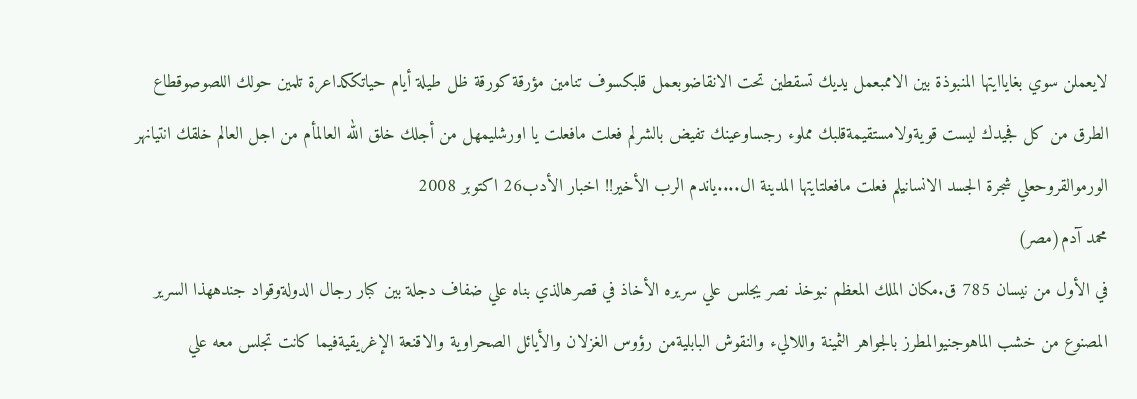لايعملن سوي بغاياايتها المنبوذة بين الاممبعمل يديك تسقطين تحت الانقاضوبعمل قلبكسوف تنامين مؤرقة كورقة ظل طيلة أيام حياتككداعرة تلمين حولك اللصوصوقطاع الطرق من كل فجيدك ليست قويةولامستقيمةقلبك مملوء رجساوعينك تفيض بالشرلم فعلت مافعلت يا اورشليمهل من أجلك خلق الله العالمأم من اجل العالم خلقك انتيانهر الورموالقروحعلي شجرة الجسد الانسانيلم فعلت مافعلتايتها المدينة ال....ياندم الرب الأخير!! اخبار الأدب26 اكتوبر 2008
محمد آدم(مصر)
في الأول من نيسان 785 ق.مكان الملك المعظم نبوخذ نصر يجلس علي سريره الأخاذ في قصرهالذي بناه علي ضفاف دجلة بين كبار رجال الدولةوقواد جندههذا السرير المصنوع من خشب الماهوجنيوالمطرز بالجواهر الثمينة واللاليء والنقوش البابليةمن رؤوس الغزلان والأيائل الصحراوية والاقنعة الإغريقيةفيما كانت تجلس معه علي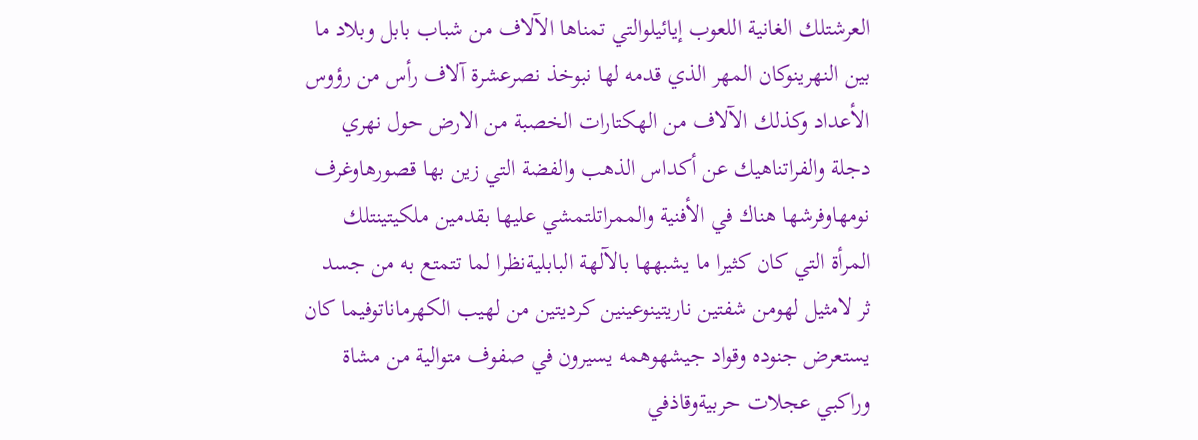العرشتلك الغانية اللعوب إيائيلوالتي تمناها الآلاف من شباب بابل وبلاد ما بين النهرينوكان المهر الذي قدمه لها نبوخذ نصرعشرة آلاف رأس من رؤوس الأعداد وكذلك الآلاف من الهكتارات الخصبة من الارض حول نهري دجلة والفراتناهيك عن أكداس الذهب والفضة التي زين بها قصورهاوغرف نومهاوفرشها هناك في الأفنية والممراتلتمشي عليها بقدمين ملكيتينتلك المرأة التي كان كثيرا ما يشبهها بالآلهة البابليةنظرا لما تتمتع به من جسد ثر لامثيل لهومن شفتين ناريتينوعينين كرديتين من لهيب الكهرماناتوفيما كان يستعرض جنوده وقواد جيشهوهمه يسيرون في صفوف متوالية من مشاة وراكبي عجلات حربيةوقاذفي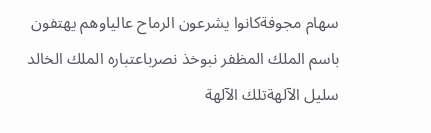سهام مجوفةكانوا يشرعون الرماح عالياوهم يهتفون باسم الملك المظفر نبوخذ نصرباعتباره الملك الخالد سليل الآلهةتلك الآلهة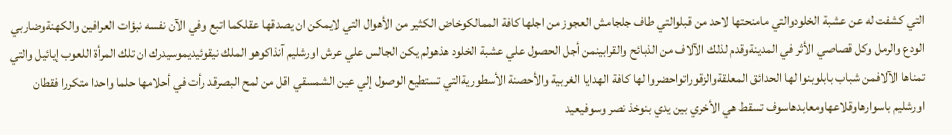التي كشفت له عن عشبة الخلودوالتي مامنحتها لاحد من قبلوالتي طاف جلجامش العجوز من اجلها كافة الممالكوخاض الكثير من الأهوال التي لايمكن ان يصدقها عقلكما اتبع وفي الآن نفسه نبؤات العرافين والكهنةوضاربي الودع والرمل وكل قصاصي الأثر في المدينةوقدم لذلك الآلاف من الذبائح والقرابينمن أجل الحصول علي عشبة الخلود هذهولم يكن الجالس علي عرش اورشليم آنذاكوهو الملك نيقوئيديموسيدرك ان تلك المرأة اللعوب إيائيل والتي تمناها الآلافمن شباب بابلوبنوا لها الحدائق المعلقةوالزقوراتواحضروا لها كافة الهدايا الغربية والأحصنة الأسطوريةالتي تستطيع الوصول إلي عين الشمسقي اقل من لمح البصرقد رأت في أحلامها حلما واحدا متكررا فقطان اورشليم باسوارهاوقلاعهاومعابدهاسوف تسقط هي الأخري بين يدي بنوخذ نصر وسوفيعيد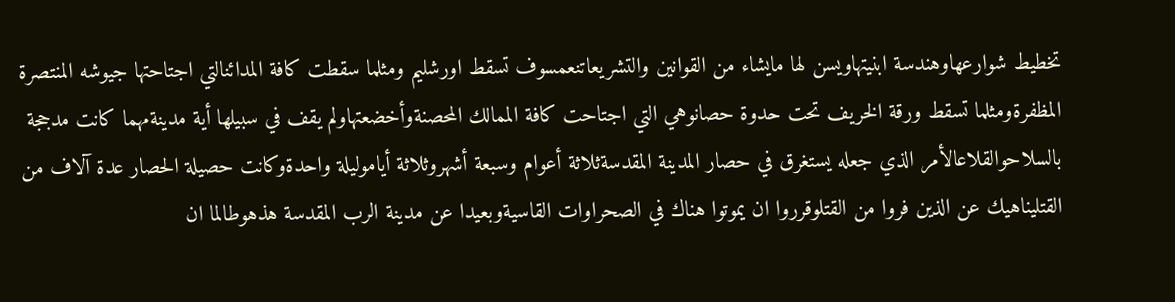تخطيط شوارعهاوهندسة ابنيتهاويسن لها مايشاء من القوانين والتشريعاتنعمسوف تسقط اورشليم ومثلما سقطت كافة المدائنالتي اجتاحتها جيوشه المنتصرة المظفرةومثلما تسقط ورقة الخريف تحت حدوة حصانوهي التي اجتاحت كافة الممالك المحصنةوأخضعتهاولم يقف في سبيلها أية مدينةمهما كانت مدججة بالسلاحوالقلاعالأمر الذي جعله يستغرق في حصار المدينة المقدسةثلاثة أعوام وسبعة أشهروثلاثة أياموليلة واحدةوكانت حصيلة الحصار عدة آلاف من القتليناهيك عن الذين فروا من القتلوقرروا ان يموتوا هناك في الصحراوات القاسيةوبعيدا عن مدينة الرب المقدسة هذهوطالما ان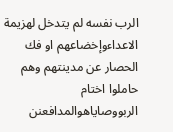الرب نفسه لم يتدخل لهزيمة الاعداءوإخضاعهم او فك الحصار عن مدينتهم وهم حاملوا اختام الربووصاياهوالمدافعنن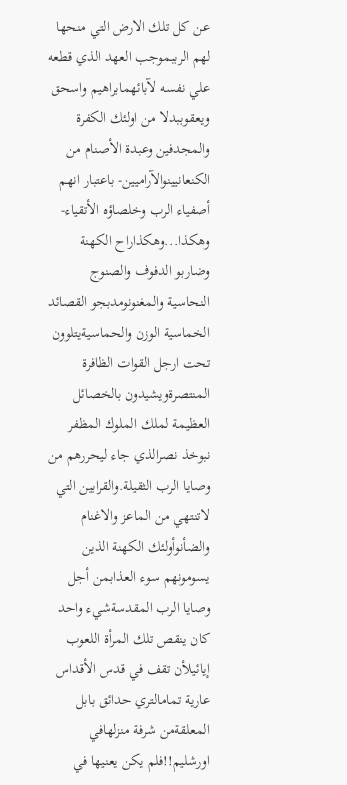عن كل تلك الارض التي منحها لهم الرببموجب العهد الذي قطعه علي نفسه لآبائهمابراهيم واسحق ويعقوببدلا من اولئك الكفرة والمجدفين وعبدة الأصنام من الكنعانيينوالآراميين- باعتبار انهم أصفياء الرب وخلصاؤه الأتقياء-وهكذا...وهكذاراح الكهنة وضاربو الدفوف والصنوج النحاسية والمغنونومدبجو القصائد الخماسية الوزن والحماسيةيتلوون تحت ارجل القوات الظافرة المنتصرةويشيدون بالخصائل العظيمة لملك الملوك المظفر نبوخذ نصرالذي جاء ليحررهم من وصايا الرب الثقيلة.والقرابين التي لاتنتهي من الماعز والاغنام والضأنوأولئك الكهنة الذين يسومونهم سوء العذابمن أجل وصايا الرب المقدسةشيء واحد كان ينقص تلك المرأة اللعوب إيائيلأن تقف في قدس الأقداس عارية تمامالتري حدائق بابل المعلقةمن شرفة منزلهافي اورشليم!!فلم يكن يعنيها في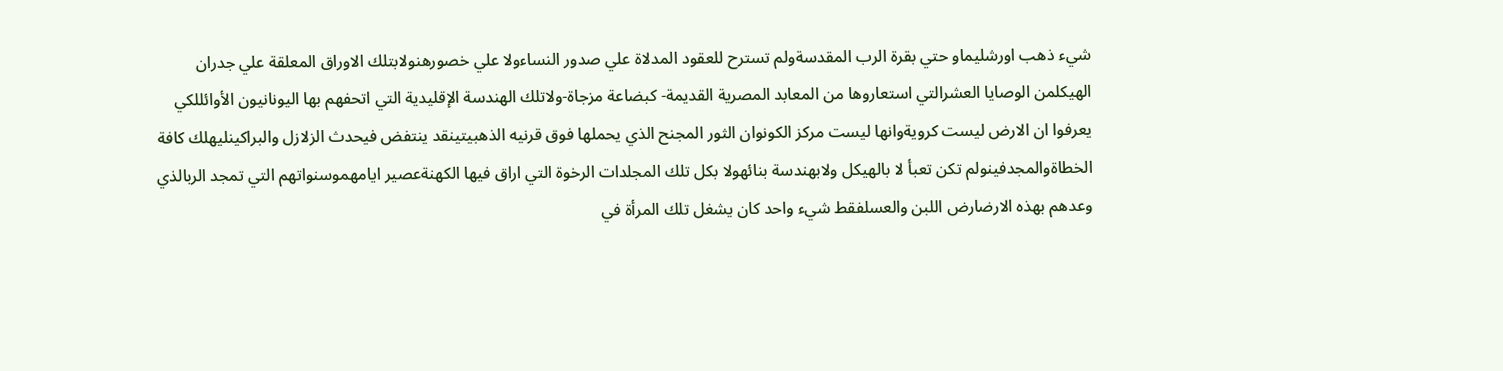شيء ذهب اورشليماو حتي بقرة الرب المقدسةولم تسترح للعقود المدلاة علي صدور النساءولا علي خصورهنولابتلك الاوراق المعلقة علي جدران الهيكلمن الوصايا العشرالتي استعاروها من المعابد المصرية القديمة- كبضاعة مزجاة-ولاتلك الهندسة الإقليدية التي اتحفهم بها اليونانيون الأوائللكي يعرفوا ان الارض ليست كرويةوانها ليست مركز الكونوان الثور المجنح الذي يحملها فوق قرنيه الذهبيتينقد ينتفض فيحدث الزلازل والبراكينليهلك كافة الخطاةوالمجدفينولم تكن تعبأ لا بالهيكل ولابهندسة بنائهولا بكل تلك المجلدات الرخوة التي اراق فيها الكهنةعصير ايامهموسنواتهم التي تمجد الربالذي وعدهم بهذه الارضارض اللبن والعسلفقط شيء واحد كان يشغل تلك المرأة في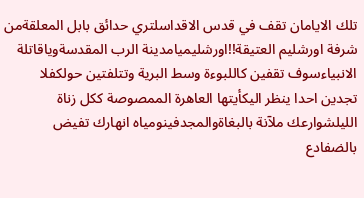تلك الايامان تقف في قدس الاقداسلتري حدائق بابل المعلقةمن شرفة اورشليم العتيقة!!اورشليميامدينة الرب المقدسةوياقاتلة الانبياءسوف تقفين كاللبوءة وسط البرية وتتلفتين حولكفلا تجدين احدا ينظر اليكأيتها العاهرة الممصوصة ككل زناة الليلشوارعك ملآنة بالبغاةوالمجدفينومياه انهارك تفيض بالضفادع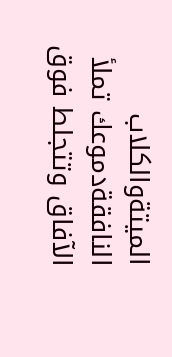الميتةوالكلاب النافقةدموعك تملأ الآفاق وتتجلط فوق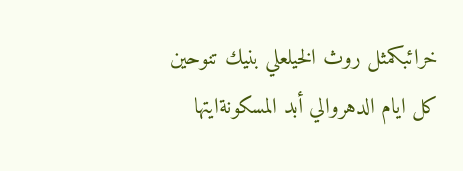خرائبكمثل روث الخيلعلي بنيك تنوحين كل ايام الدهروالي أبد المسكونةايتها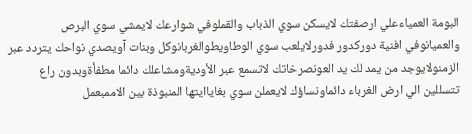البومة العمياءعلي ارصفتك لايسكن سوي الذباب والقملوفي شوارعك لايمشي سوي البرص والعميانوفي افنية دوركدور فدورلايلعب سوي الوطاويطوالغربانوكل وبنات آويصدي نواحك يتردد عبر الزمنولايوجد من يمد لك يد العونصرخاتك لاتسمع عبر الأوديةومشاعلك دائما مطفأةوبدون راع تتسللين الي ارض الغرباء دائماونساؤك لايعملن سوي بغاياايتها المنبوذة بين الاممبعمل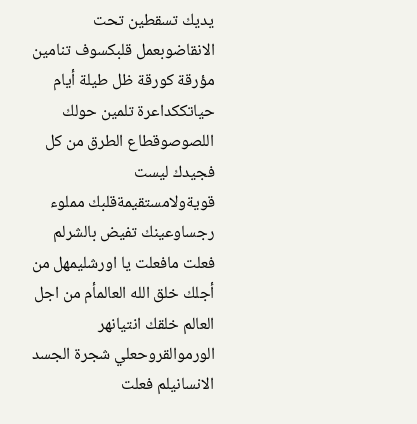يديك تسقطين تحت الانقاضوبعمل قلبكسوف تنامين مؤرقة كورقة ظل طيلة أيام حياتككداعرة تلمين حولك اللصوصوقطاع الطرق من كل فجيدك ليست قويةولامستقيمةقلبك مملوء رجساوعينك تفيض بالشرلم فعلت مافعلت يا اورشليمهل من أجلك خلق الله العالمأم من اجل العالم خلقك انتيانهر الورموالقروحعلي شجرة الجسد الانسانيلم فعلت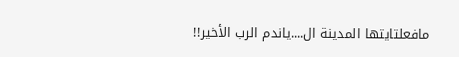مافعلتايتها المدينة ال....ياندم الرب الأخير!!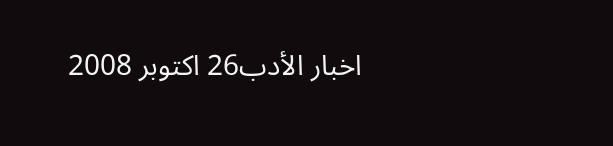اخبار الأدب26 اكتوبر 2008